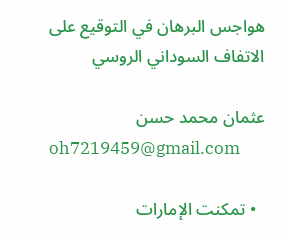هواجس البرهان في التوقيع على الاتفاف السوداني الروسي

عثمان محمد حسن
oh7219459@gmail.com

  • تمكنت الإمارات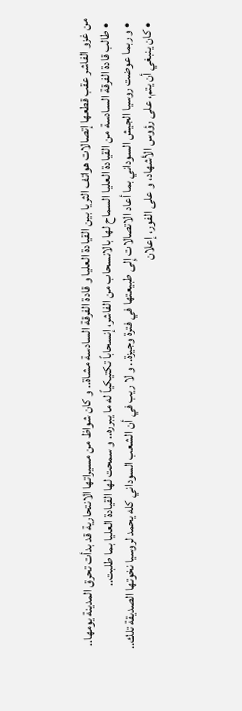من غزو الفاشر عقب قطعها إتصالات هواتف الثريا بين القيادة العليا و قادة الفرقة السادسة مشاة.. و كان شواظ من مسيراتها الانتحارية قد بدأت تحرق المدينة يومها..
  • طالب قادة الفرقة السادسة من القيادة العليا السماح لها بالانسحاب من الفاشر، إنسحاباً تكتيكياً له ما يبرره.. و سمحت لها القيادة العليا بما طلبت..
  • و ربما عوضت روسيا الجيش السوداني بما أعاد الاتصالات إِلى طبيعتها في فترة وجيزة.. و لا ريب في أن الشعب السوداني كله يحمد لروسيا نخوتها الصديقة تلك..
  • كان ينبغي أن يتم، على رؤوس الأشهاد، و على الفور، إعلان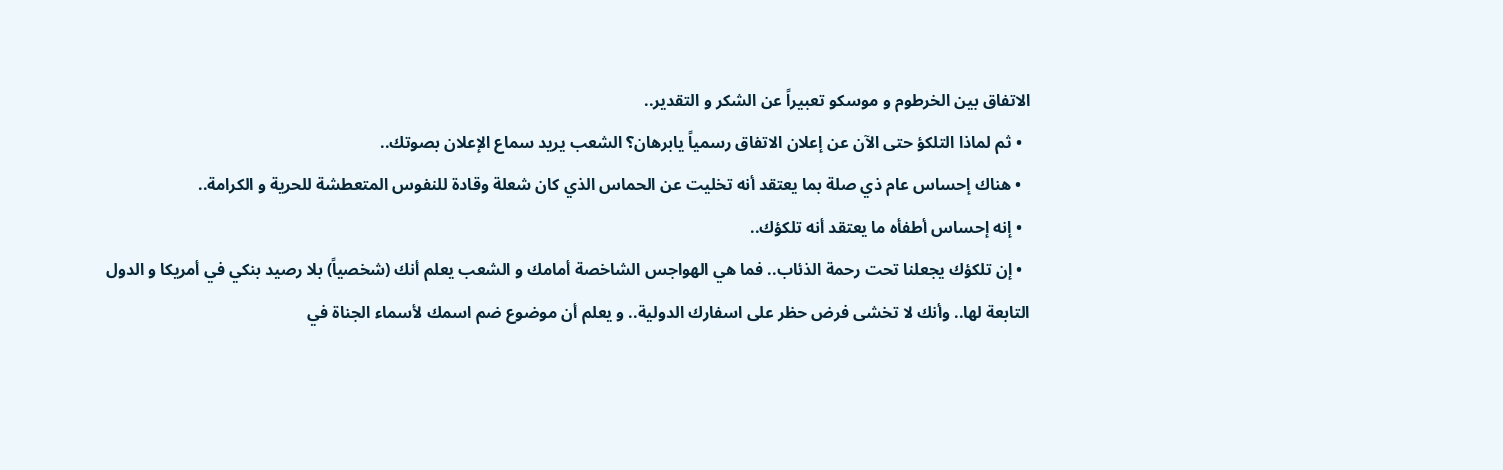الاتفاق بين الخرطوم و موسكو تعبيراً عن الشكر و التقدير..
  • ثم لماذا التلكؤ حتى الآن عن إعلان الاتفاق رسمياً يابرهان؟ الشعب يريد سماع الإعلان بصوتك..
  • هناك إحساس عام ذي صلة بما يعتقد أنه تخليت عن الحماس الذي كان شعلة وقادة للنفوس المتعطشة للحرية و الكرامة..
  • إنه إحساس أطفأه ما يعتقد أنه تلكؤك..
  • إن تلكؤك يجعلنا تحت رحمة الذئاب.. فما هي الهواجس الشاخصة أمامك و الشعب يعلم أنك (شخصياً) بلا رصيد بنكي في أمريكا و الدول التابعة لها.. وأنك لا تخشى فرض حظر على اسفارك الدولية.. و يعلم أن موضوع ضم اسمك لأسماء الجناة في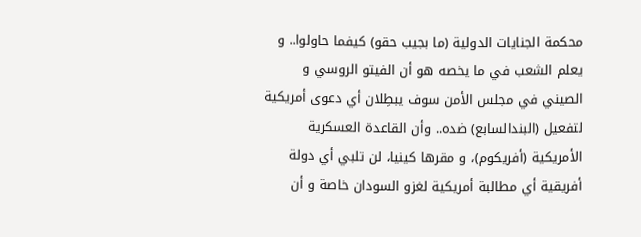محكمة الجنايات الدولية (ما بجيب حقو) كيفما حاولوا.. و يعلم الشعب في ما يخصه هو أن الفيتو الروسي و الصيني في مجلس الأمن سوف يبطِلان أي دعوى أمريكية لتفعيل (البندالسابع) ضده.. وأن القاعدة العسكرية الأمريكية (أفريكوم)، و مقرها كينيا، لن تلبي أي دولة أفريقية أي مطالبة أمريكية لغزو السودان خاصة و أن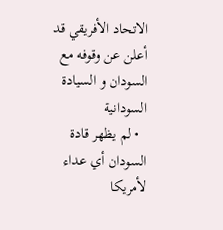الاتحاد الأفريقي قد أعلن عن وقوفه مع السودان و السيادة السودانية
  • لم يظهر قادة السودان أي عداء لأمريكا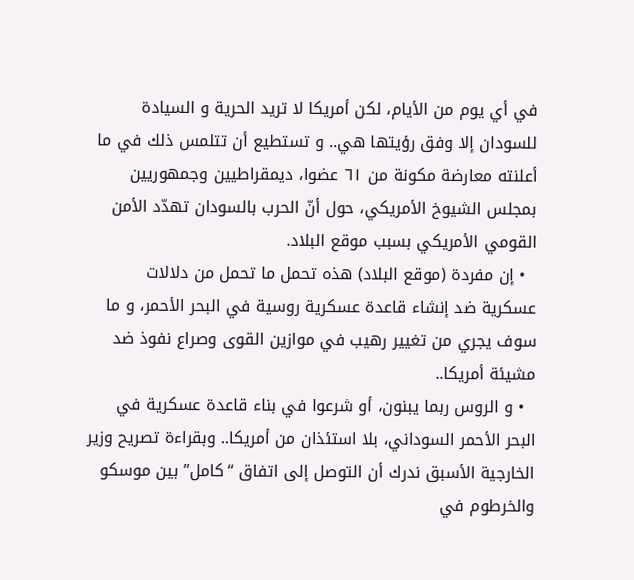في أي يوم من الأيام، لكن أمريكا لا تريد الحرية و السيادة للسودان إلا وفق رؤيتها هي.. و تستطيع أن تتلمس ذلك في ما أعلنته معارضة مكونة من ٦١ عضوا، ديمقراطيين وجمهوريين بمجلس الشيوخ الأمريكي، حول أنّ الحرب بالسودان تهدّد الأمن القومي الأمريكي بسبب موقع البلاد.
  • إن مفردة (موقع البلاد) هذه تحمل ما تحمل من دلالات عسكرية ضد إنشاء قاعدة عسكرية روسية في البحر الأحمر، و ما سوف يجري من تغيير رهيب في موازين القوى وصراع نفوذ ضد مشيئة أمريكا..
  • و الروس ربما يبنون، أو شرعوا في بناء قاعدة عسكرية في البحر الأحمر السوداني، بلا استئذان من أمريكا.. وبقراءة تصريح وزير الخارجية الأسبق ندرك أن التوصل إلى اتفاق “كامل” بين موسكو والخرطوم في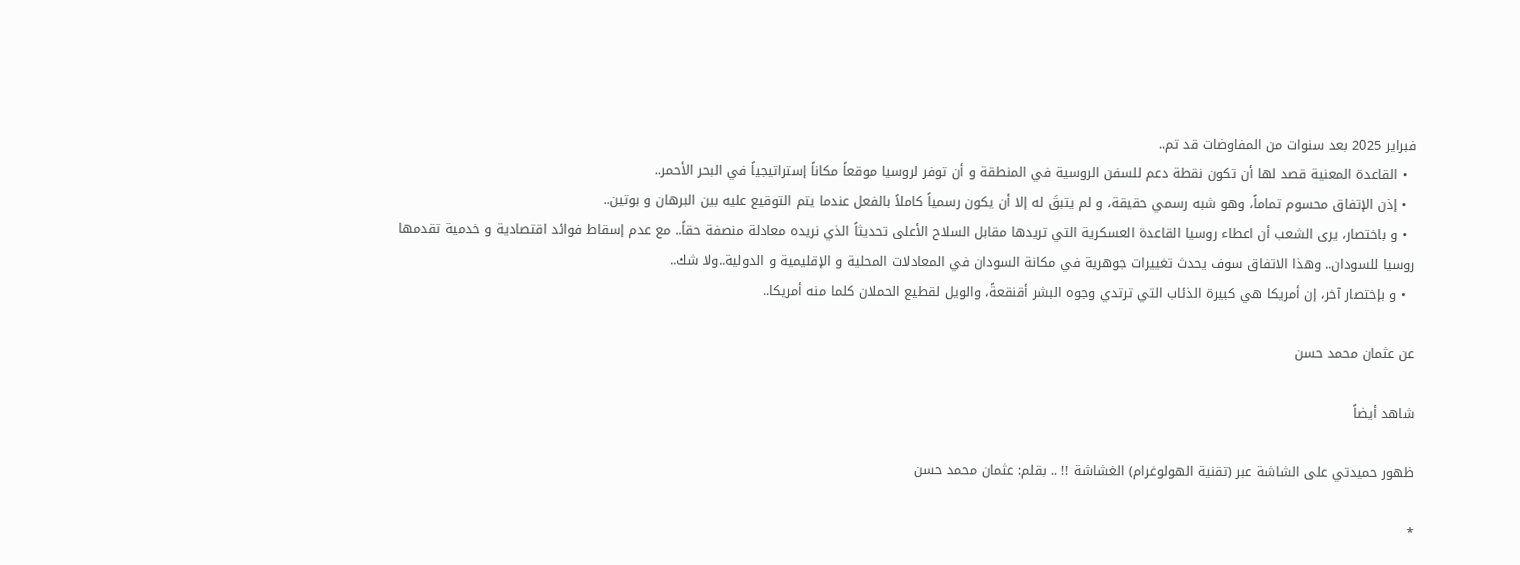فبراير 2025 بعد سنوات من المفاوضات قد تم..
  • القاعدة المعنية قصد لها أن تكون نقطة دعم للسفن الروسية في المنطقة و أن توفر لروسيا موقعاً مكاناً إستراتيجياً في البحر الأحمر..
  • إذن الإتفاق محسوم تماماً، وهو شبه رسمي حقيقة، و لم يتبقَ له إلا أن يكون رسمياً كاملاً بالفعل عندما يتم التوقيع عليه بين البرهان و بوتين..
  • و باختصار، يرى الشعب أن اعطاء روسيا القاعدة العسكرية التي تريدها مقابل السلاح الأعلى تحديثاً الذي نريده معادلة منصفة حقاً.. مع عدم إسقاط فوائد اقتصادية و خدمية تقدمها روسيا للسودان.. وهذا الاتفاق سوف يحدث تغييرات جوهرية في مكانة السودان في المعادلات المحلية و الإقليمية و الدولية..ولا شك..
  • و بإختصار آخر، إن أمريكا هي كبيرة الذئاب التي ترتدي وجوه البشر أقنقعةً، والويل لقطيع الحملان كلما منه أمريكا..

عن عثمان محمد حسن

شاهد أيضاً

ظهور حميدتي على الشاشة عبر (تقنية الهولوغرام) الغشاشة !! .. بقلم: عثمان محمد حسن

*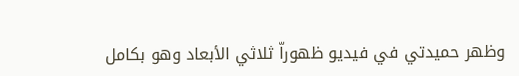وظهر حميدتي في فيديو ظهوراّ ثلاثي الأبعاد وهو بكامل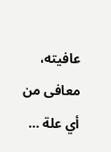عافيته، معافى من أي علة …